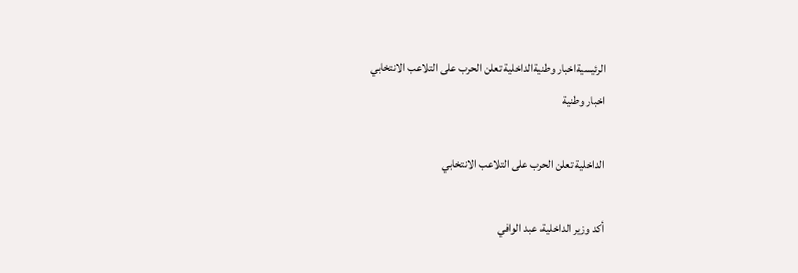الرئيسيةاخبار وطنيةالداخلية تعلن الحرب على التلاعب الانتخابي
اخبار وطنية

الداخلية تعلن الحرب على التلاعب الانتخابي

أكد وزير الداخلية، عبد الوافي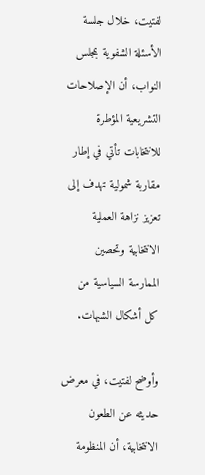لفتيت، خلال جلسة الأسئلة الشفوية بمجلس النواب، أن الإصلاحات التشريعية المؤطرة للانتخابات تأتي في إطار مقاربة شمولية تهدف إلى تعزيز نزاهة العملية الانتخابية وتحصين الممارسة السياسية من كل أشكال الشبهات.

وأوضح لفتيت، في معرض حديثه عن الطعون الانتخابية، أن المنظومة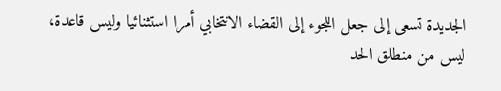الجديدة تسعى إلى جعل اللجوء إلى القضاء الانتخابي أمرا استثنائيا وليس قاعدة، ليس من منطلق الحد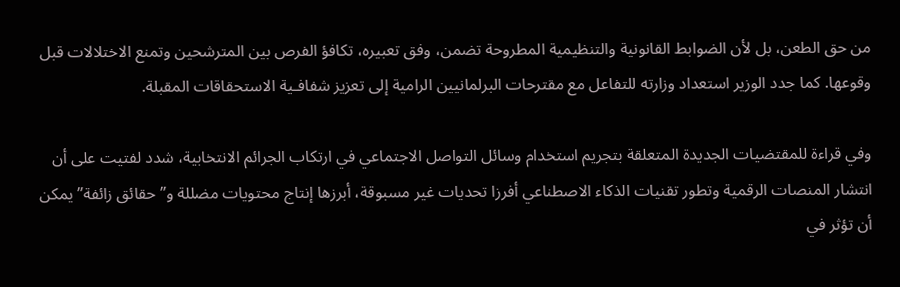من حق الطعن، بل لأن الضوابط القانونية والتنظيمية المطروحة تضمن، وفق تعبيره، تكافؤ الفرص بين المترشحين وتمنع الاختلالات قبل وقوعها. كما جدد الوزير استعداد وزارته للتفاعل مع مقترحات البرلمانيين الرامية إلى تعزيز شفافـية الاستحقاقات المقبلة.

وفي قراءة للمقتضيات الجديدة المتعلقة بتجريم استخدام وسائل التواصل الاجتماعي في ارتكاب الجرائم الانتخابية، شدد لفتيت على أن انتشار المنصات الرقمية وتطور تقنيات الذكاء الاصطناعي أفرزا تحديات غير مسبوقة، أبرزها إنتاج محتويات مضللة و”حقائق زائفة” يمكن أن تؤثر في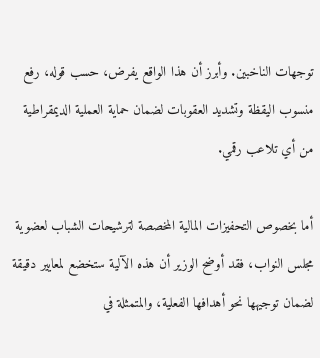توجهات الناخبين. وأبرز أن هذا الواقع يفرض، حسب قوله، رفع منسوب اليقظة وتشديد العقوبات لضمان حماية العملية الديمقراطية من أي تلاعب رقمي.

أما بخصوص التحفيزات المالية المخصصة لترشيحات الشباب لعضوية مجلس النواب، فقد أوضح الوزير أن هذه الآلية ستخضع لمعايير دقيقة لضمان توجيهها نحو أهدافها الفعلية، والمتمثلة في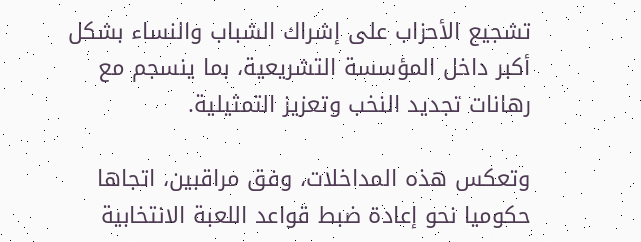تشجيع الأحزاب على إشراك الشباب والنساء بشكل أكبر داخل المؤسسة التشريعية، بما ينسجم مع رهانات تجديد النخب وتعزيز التمثيلية.

وتعكس هذه المداخلات، وفق مراقبين، اتجاها حكوميا نحو إعادة ضبط قواعد اللعبة الانتخابية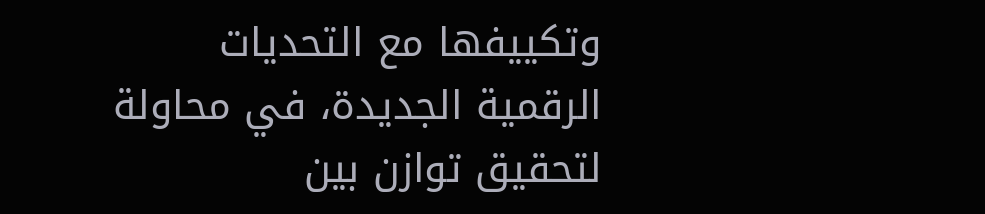وتكييفها مع التحديات الرقمية الجديدة، في محاولة لتحقيق توازن بين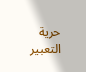حرية التعبير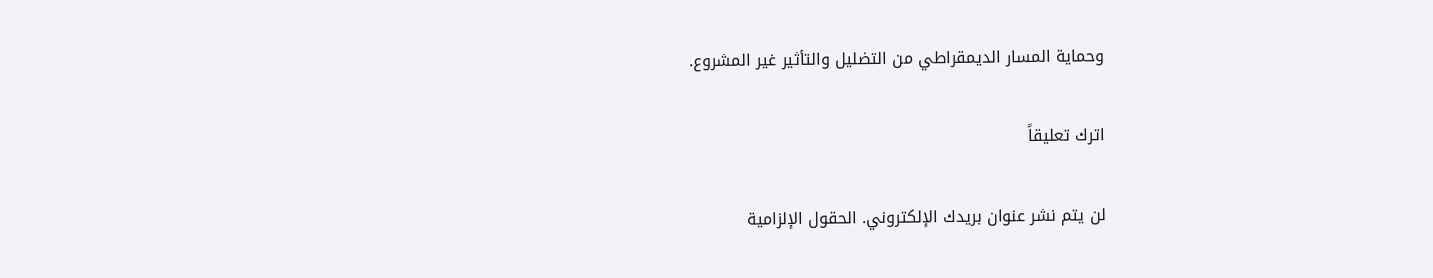وحماية المسار الديمقراطي من التضليل والتأثير غير المشروع.

اترك تعليقاً

لن يتم نشر عنوان بريدك الإلكتروني. الحقول الإلزامية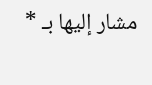مشار إليها بـ *